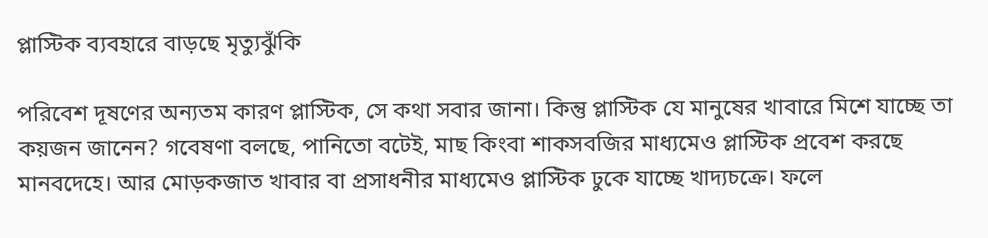প্লাস্টিক ব্যবহারে বাড়ছে মৃত্যুঝুঁকি

পরিবেশ দূষণের অন্যতম কারণ প্লাস্টিক, সে কথা সবার জানা। কিন্তু প্লাস্টিক যে মানুষের খাবারে মিশে যাচ্ছে তা কয়জন জানেন? গবেষণা বলছে, পানিতো বটেই, মাছ কিংবা শাকসবজির মাধ্যমেও প্লাস্টিক প্রবেশ করছে মানবদেহে। আর মোড়কজাত খাবার বা প্রসাধনীর মাধ্যমেও প্লাস্টিক ঢুকে যাচ্ছে খাদ্যচক্রে। ফলে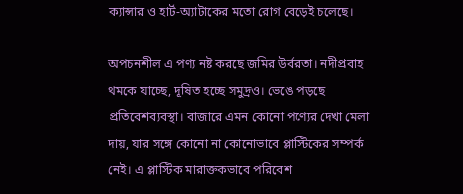ক্যান্সার ও হার্ট-অ্যাটাকের মতো রোগ বেড়েই চলেছে।

অপচনশীল এ পণ্য নষ্ট করছে জমির উর্বরতা। নদীপ্রবাহ থমকে যাচ্ছে, দূষিত হচ্ছে সমুদ্রও। ভেঙে পড়ছে প্রতিবেশব্যবস্থা। বাজারে এমন কোনো পণ্যের দেখা মেলা দায়, যার সঙ্গে কোনো না কোনোভাবে প্লাস্টিকের সম্পর্ক নেই। এ প্লাস্টিক মারাক্তকভাবে পরিবেশ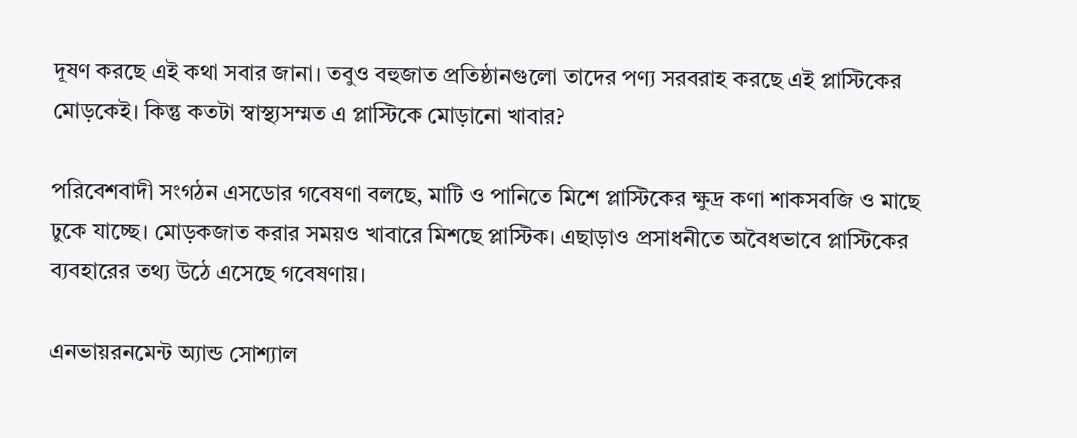দূষণ করছে এই কথা সবার জানা। তবুও বহুজাত প্রতিষ্ঠানগুলো তাদের পণ্য সরবরাহ করছে এই প্লাস্টিকের মোড়কেই। কিন্তু কতটা স্বাস্থ্যসম্মত এ প্লাস্টিকে মোড়ানো খাবার?

পরিবেশবাদী সংগঠন এসডোর গবেষণা বলছে, মাটি ও পানিতে মিশে প্লাস্টিকের ক্ষুদ্র কণা শাকসবজি ও মাছে ঢুকে যাচ্ছে। মোড়কজাত করার সময়ও খাবারে মিশছে প্লাস্টিক। এছাড়াও প্রসাধনীতে অবৈধভাবে প্লাস্টিকের ব্যবহারের তথ্য উঠে এসেছে গবেষণায়।

এনভায়রনমেন্ট অ্যান্ড সোশ্যাল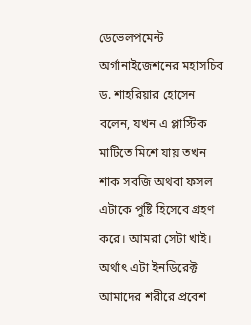ডেভেলপমেন্ট অর্গানাইজেশনের মহাসচিব ড. শাহরিয়ার হোসেন বলেন, যখন এ প্লাস্টিক মাটিতে মিশে যায় তখন শাক সবজি অথবা ফসল এটাকে পুষ্টি হিসেবে গ্রহণ করে। আমরা সেটা খাই। অর্থাৎ এটা ইনডিরেক্ট আমাদের শরীরে প্রবেশ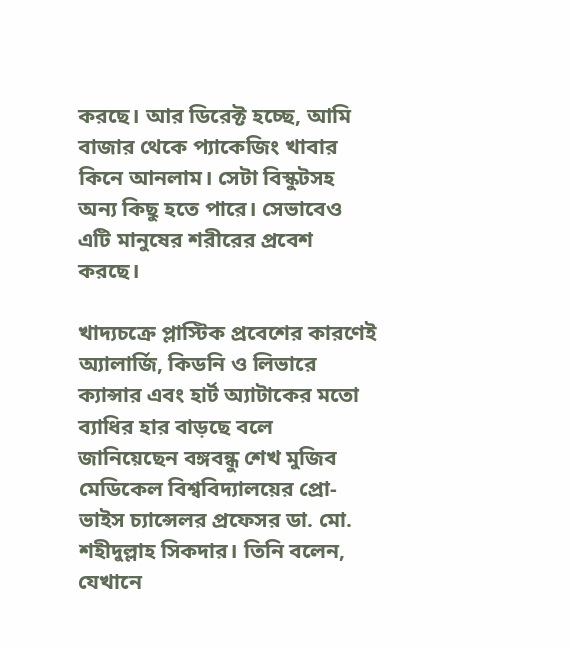করছে। আর ডিরেক্ট হচ্ছে, আমি বাজার থেকে প্যাকেজিং খাবার কিনে আনলাম। সেটা বিস্কুটসহ অন্য কিছু হতে পারে। সেভাবেও এটি মানুষের শরীরের প্রবেশ করছে।

খাদ্যচক্রে প্লাস্টিক প্রবেশের কারণেই অ্যালার্জি, কিডনি ও লিভারে ক্যান্সার এবং হার্ট অ্যাটাকের মতো ব্যাধির হার বাড়ছে বলে জানিয়েছেন বঙ্গবন্ধু শেখ মুজিব মেডিকেল বিশ্ববিদ্যালয়ের প্রো-ভাইস চ্যান্সেলর প্রফেসর ডা. মো. শহীদুল্লাহ সিকদার। তিনি বলেন, যেখানে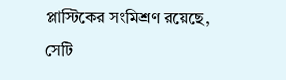প্লাস্টিকের সংমিশ্রণ রয়েছে, সেটি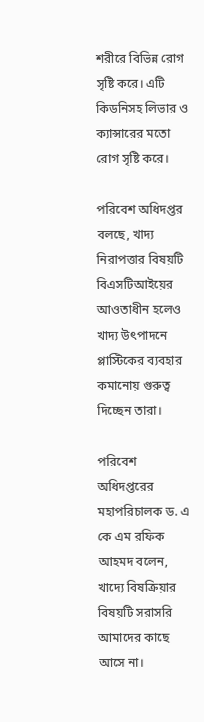শরীরে বিভিন্ন রোগ সৃষ্টি করে। এটি কিডনিসহ লিভার ও ক্যান্সারের মতো রোগ সৃষ্টি করে।

পরিবেশ অধিদপ্তর বলছে, খাদ্য নিরাপত্তার বিষয়টি বিএসটিআইয়ের আওতাধীন হলেও খাদ্য উৎপাদনে প্লাস্টিকের ব্যবহার কমানোয় গুরুত্ব দিচ্ছেন তারা।

পরিবেশ অধিদপ্তরের মহাপরিচালক ড. এ কে এম রফিক আহমদ বলেন, খাদ্যে বিষক্রিয়ার বিষয়টি সরাসরি আমাদের কাছে আসে না।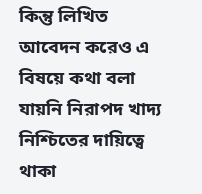কিন্তু লিখিত আবেদন করেও এ বিষয়ে কথা বলা যায়নি নিরাপদ খাদ্য নিশ্চিতের দায়িত্বে থাকা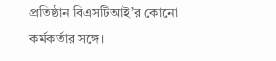প্রতিষ্ঠান বিএসটিআই’র কোনো কর্মকর্তার সঙ্গে।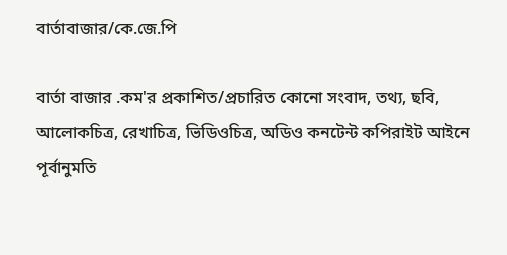বার্তাবাজার/কে.জে.পি

বার্তা বাজার .কম'র প্রকাশিত/প্রচারিত কোনো সংবাদ, তথ্য, ছবি, আলোকচিত্র, রেখাচিত্র, ভিডিওচিত্র, অডিও কনটেন্ট কপিরাইট আইনে পূর্বানুমতি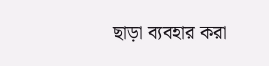ছাড়া ব্যবহার করা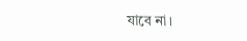যাবে না।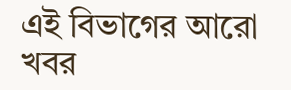এই বিভাগের আরো খবর